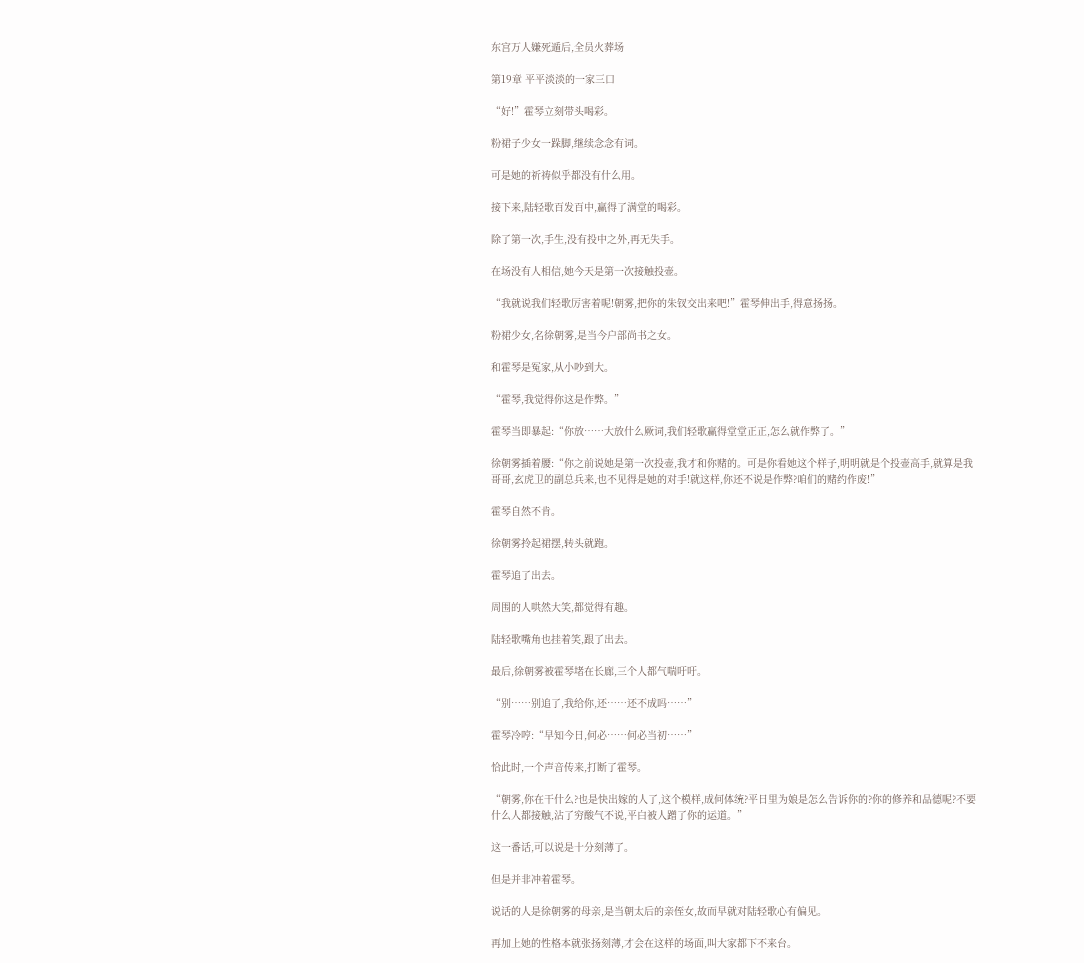东宫万人嫌死遁后,全员火葬场

第19章 平平淡淡的一家三口

“好!”霍琴立刻带头喝彩。

粉裙子少女一跺脚,继续念念有词。

可是她的祈祷似乎都没有什么用。

接下来,陆轻歌百发百中,赢得了满堂的喝彩。

除了第一次,手生,没有投中之外,再无失手。

在场没有人相信,她今天是第一次接触投壶。

“我就说我们轻歌厉害着呢!朝雾,把你的朱钗交出来吧!”霍琴伸出手,得意扬扬。

粉裙少女,名徐朝雾,是当今户部尚书之女。

和霍琴是冤家,从小吵到大。

“霍琴,我觉得你这是作弊。”

霍琴当即暴起:“你放……大放什么厥词,我们轻歌赢得堂堂正正,怎么就作弊了。”

徐朝雾插着腰:“你之前说她是第一次投壶,我才和你赌的。可是你看她这个样子,明明就是个投壶高手,就算是我哥哥,玄虎卫的副总兵来,也不见得是她的对手!就这样,你还不说是作弊?咱们的赌约作废!”

霍琴自然不肯。

徐朝雾拎起裙摆,转头就跑。

霍琴追了出去。

周围的人哄然大笑,都觉得有趣。

陆轻歌嘴角也挂着笑,跟了出去。

最后,徐朝雾被霍琴堵在长廊,三个人都气喘吁吁。

“别……别追了,我给你,还……还不成吗……”

霍琴冷哼:“早知今日,何必……何必当初……”

恰此时,一个声音传来,打断了霍琴。

“朝雾,你在干什么?也是快出嫁的人了,这个模样,成何体统?平日里为娘是怎么告诉你的?你的修养和品德呢?不要什么人都接触,沾了穷酸气不说,平白被人蹭了你的运道。”

这一番话,可以说是十分刻薄了。

但是并非冲着霍琴。

说话的人是徐朝雾的母亲,是当朝太后的亲侄女,故而早就对陆轻歌心有偏见。

再加上她的性格本就张扬刻薄,才会在这样的场面,叫大家都下不来台。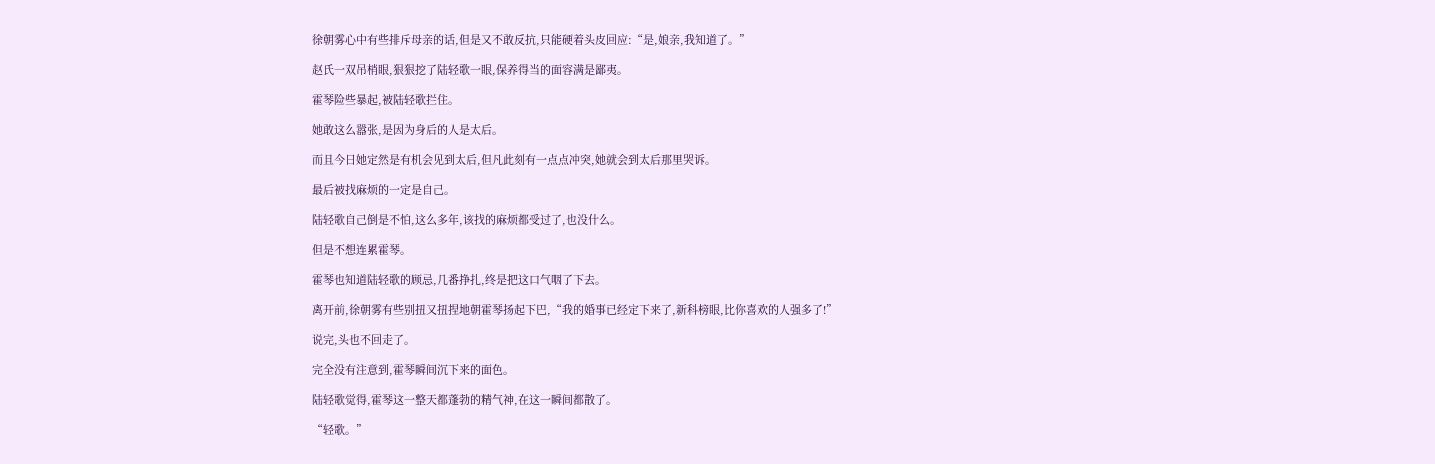徐朝雾心中有些排斥母亲的话,但是又不敢反抗,只能硬着头皮回应:“是,娘亲,我知道了。”

赵氏一双吊梢眼,狠狠挖了陆轻歌一眼,保养得当的面容满是鄙夷。

霍琴险些暴起,被陆轻歌拦住。

她敢这么嚣张,是因为身后的人是太后。

而且今日她定然是有机会见到太后,但凡此刻有一点点冲突,她就会到太后那里哭诉。

最后被找麻烦的一定是自己。

陆轻歌自己倒是不怕,这么多年,该找的麻烦都受过了,也没什么。

但是不想连累霍琴。

霍琴也知道陆轻歌的顾忌,几番挣扎,终是把这口气咽了下去。

离开前,徐朝雾有些别扭又扭捏地朝霍琴扬起下巴,“我的婚事已经定下来了,新科榜眼,比你喜欢的人强多了!”

说完,头也不回走了。

完全没有注意到,霍琴瞬间沉下来的面色。

陆轻歌觉得,霍琴这一整天都蓬勃的精气神,在这一瞬间都散了。

“轻歌。”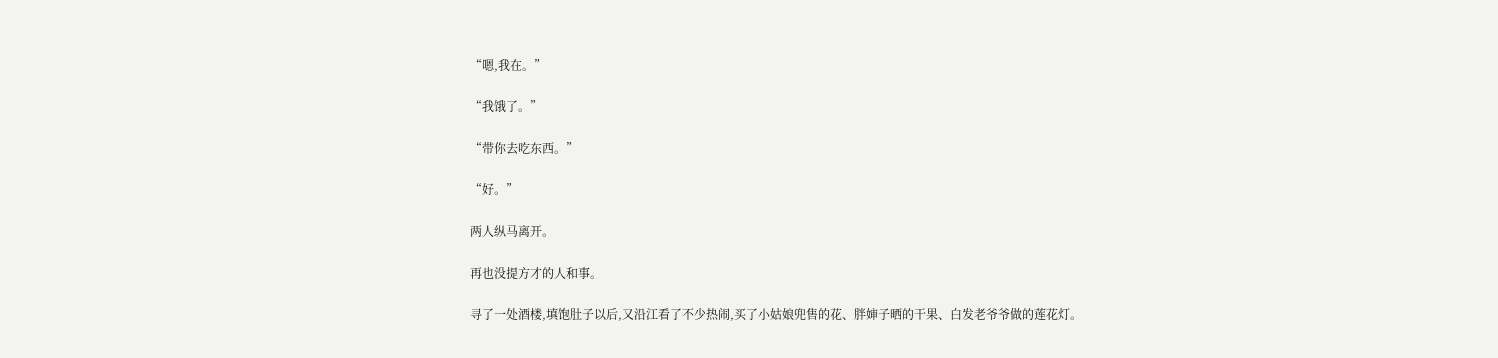“嗯,我在。”

“我饿了。”

“带你去吃东西。”

“好。”

两人纵马离开。

再也没提方才的人和事。

寻了一处酒楼,填饱肚子以后,又沿江看了不少热闹,买了小姑娘兜售的花、胖婶子晒的干果、白发老爷爷做的莲花灯。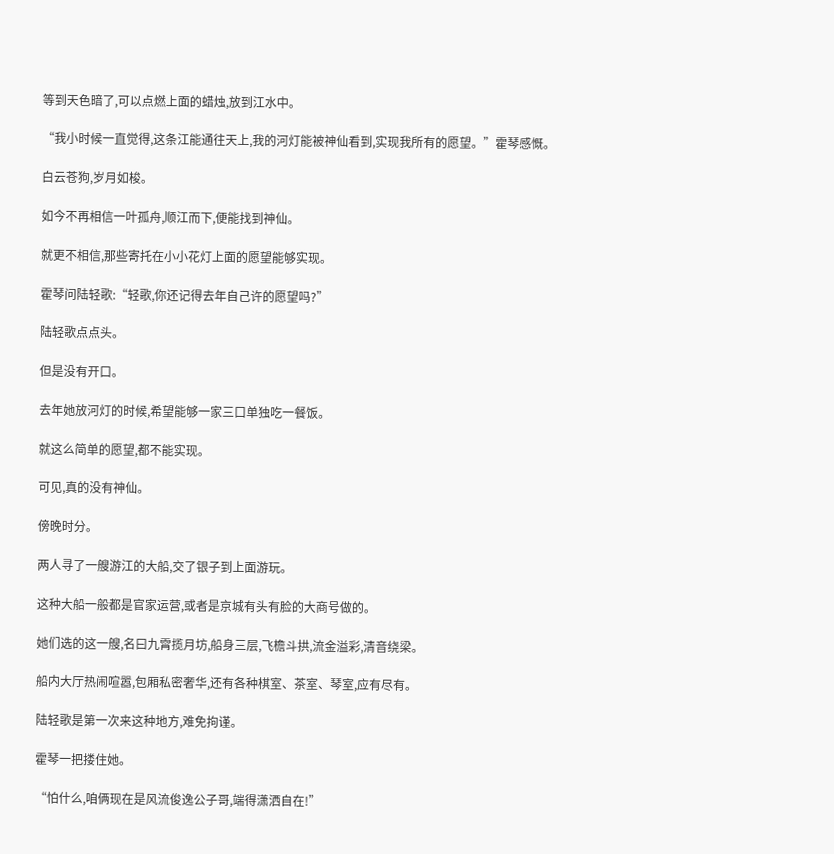等到天色暗了,可以点燃上面的蜡烛,放到江水中。

“我小时候一直觉得,这条江能通往天上,我的河灯能被神仙看到,实现我所有的愿望。”霍琴感慨。

白云苍狗,岁月如梭。

如今不再相信一叶孤舟,顺江而下,便能找到神仙。

就更不相信,那些寄托在小小花灯上面的愿望能够实现。

霍琴问陆轻歌:“轻歌,你还记得去年自己许的愿望吗?”

陆轻歌点点头。

但是没有开口。

去年她放河灯的时候,希望能够一家三口单独吃一餐饭。

就这么简单的愿望,都不能实现。

可见,真的没有神仙。

傍晚时分。

两人寻了一艘游江的大船,交了银子到上面游玩。

这种大船一般都是官家运营,或者是京城有头有脸的大商号做的。

她们选的这一艘,名曰九霄揽月坊,船身三层,飞檐斗拱,流金溢彩,清音绕梁。

船内大厅热闹喧嚣,包厢私密奢华,还有各种棋室、茶室、琴室,应有尽有。

陆轻歌是第一次来这种地方,难免拘谨。

霍琴一把搂住她。

“怕什么,咱俩现在是风流俊逸公子哥,端得潇洒自在!”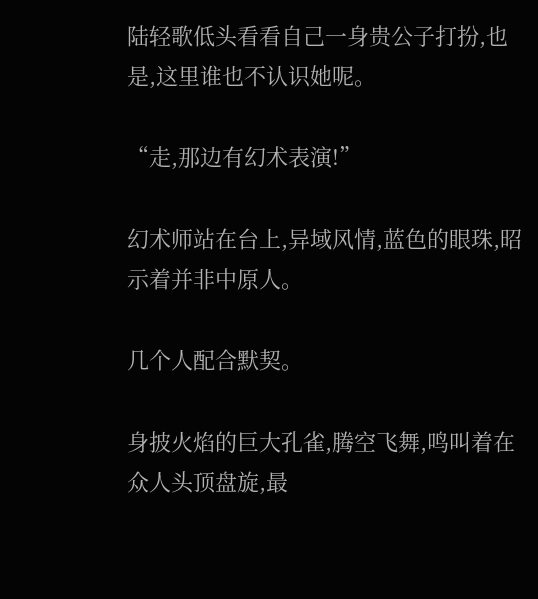陆轻歌低头看看自己一身贵公子打扮,也是,这里谁也不认识她呢。

“走,那边有幻术表演!”

幻术师站在台上,异域风情,蓝色的眼珠,昭示着并非中原人。

几个人配合默契。

身披火焰的巨大孔雀,腾空飞舞,鸣叫着在众人头顶盘旋,最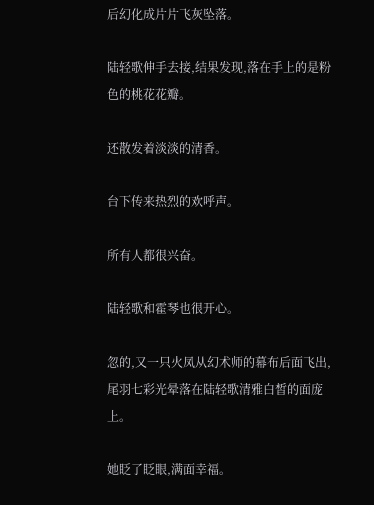后幻化成片片飞灰坠落。

陆轻歌伸手去接,结果发现,落在手上的是粉色的桃花花瓣。

还散发着淡淡的清香。

台下传来热烈的欢呼声。

所有人都很兴奋。

陆轻歌和霍琴也很开心。

忽的,又一只火凤从幻术师的幕布后面飞出,尾羽七彩光晕落在陆轻歌清雅白皙的面庞上。

她眨了眨眼,满面幸福。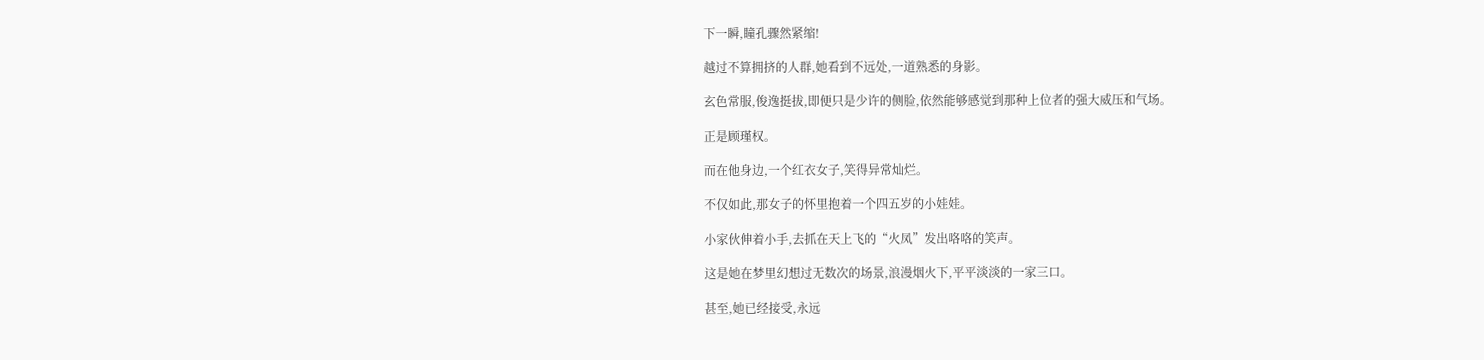下一瞬,瞳孔骤然紧缩!

越过不算拥挤的人群,她看到不远处,一道熟悉的身影。

玄色常服,俊逸挺拔,即便只是少许的侧脸,依然能够感觉到那种上位者的强大威压和气场。

正是顾瑾权。

而在他身边,一个红衣女子,笑得异常灿烂。

不仅如此,那女子的怀里抱着一个四五岁的小娃娃。

小家伙伸着小手,去抓在天上飞的“火凤”发出咯咯的笑声。

这是她在梦里幻想过无数次的场景,浪漫烟火下,平平淡淡的一家三口。

甚至,她已经接受,永远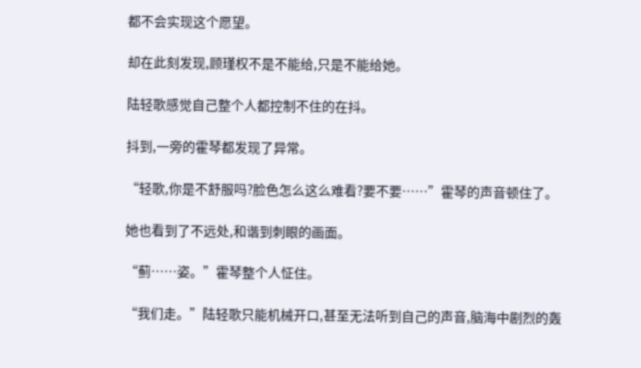都不会实现这个愿望。

却在此刻发现,顾瑾权不是不能给,只是不能给她。

陆轻歌感觉自己整个人都控制不住的在抖。

抖到,一旁的霍琴都发现了异常。

“轻歌,你是不舒服吗?脸色怎么这么难看?要不要……”霍琴的声音顿住了。

她也看到了不远处,和谐到刺眼的画面。

“蓟……姿。”霍琴整个人怔住。

“我们走。”陆轻歌只能机械开口,甚至无法听到自己的声音,脑海中剧烈的轰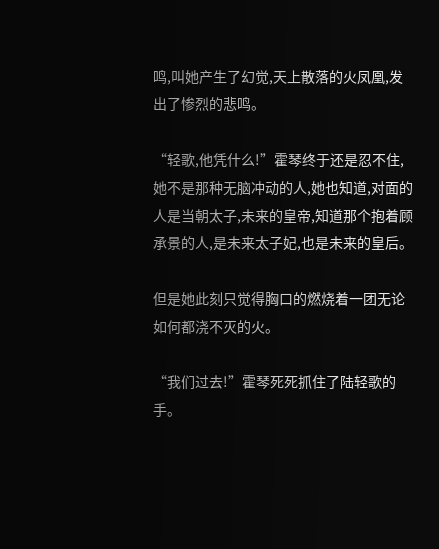鸣,叫她产生了幻觉,天上散落的火凤凰,发出了惨烈的悲鸣。

“轻歌,他凭什么!”霍琴终于还是忍不住,她不是那种无脑冲动的人,她也知道,对面的人是当朝太子,未来的皇帝,知道那个抱着顾承景的人,是未来太子妃,也是未来的皇后。

但是她此刻只觉得胸口的燃烧着一团无论如何都浇不灭的火。

“我们过去!”霍琴死死抓住了陆轻歌的手。